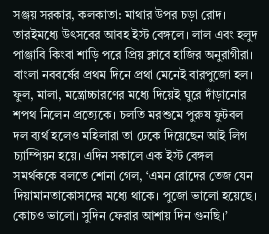সঞ্জয় সরকার, কলকাতা: মাথার উপর চড়া রোদ। তারইমধ্যে উৎসবের আবহ ইস্ট বেঙ্গলে। লাল এবং হলুদ পাঞ্জাবি কিংবা শাড়ি পরে প্রিয় ক্লাবে হাজির অনুরাগীরা। বাংলা নববর্ষের প্রথম দিনে প্রথা মেনেই বারপুজো হল। ফুল, মালা, মন্ত্রোচ্চারণের মধ্যে দিয়েই ঘুরে দাঁড়ানোর শপথ নিলেন প্রত্যেকে। চলতি মরশুমে পুরুষ ফুটবল দল ব্যর্থ হলেও মহিলারা তা ঢেকে দিয়েছেন আই লিগ চ্যাম্পিয়ন হয়ে। এদিন সকালে এক ইস্ট বেঙ্গল সমর্থককে বলতে শোনা গেল, ‘এমন রোদের তেজ যেন দিয়ামানতাকোসদের মধ্যে থাকে। পুজো ভালো হয়েছে। কোচও ভালো। সুদিন ফেরার আশায় দিন গুনছি।’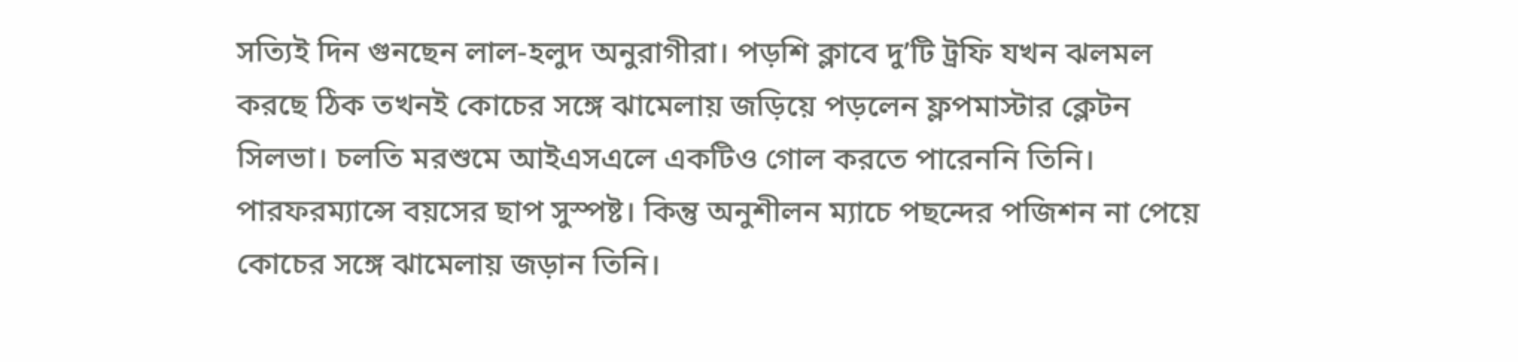সত্যিই দিন গুনছেন লাল-হলুদ অনুরাগীরা। পড়শি ক্লাবে দু’টি ট্রফি যখন ঝলমল করছে ঠিক তখনই কোচের সঙ্গে ঝামেলায় জড়িয়ে পড়লেন ফ্লপমাস্টার ক্লেটন সিলভা। চলতি মরশুমে আইএসএলে একটিও গোল করতে পারেননি তিনি। পারফরম্যান্সে বয়সের ছাপ সুস্পষ্ট। কিন্তু অনুশীলন ম্যাচে পছন্দের পজিশন না পেয়ে কোচের সঙ্গে ঝামেলায় জড়ান তিনি।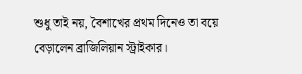শুধু তাই নয়, বৈশাখের প্রথম দিনেও তা বয়ে বেড়ালেন ব্রাজিলিয়ান স্ট্রাইকার।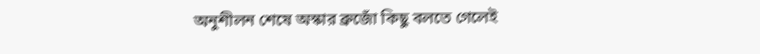অনুশীলন শেষে অস্কার ব্রুজোঁ কিছু বলতে গেলেই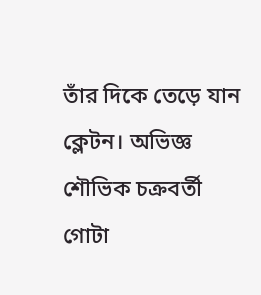তাঁর দিকে তেড়ে যান ক্লেটন। অভিজ্ঞ শৌভিক চক্রবর্তী গোটা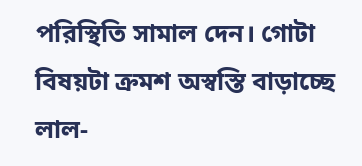পরিস্থিতি সামাল দেন। গোটা বিষয়টা ক্রমশ অস্বস্তি বাড়াচ্ছে লাল-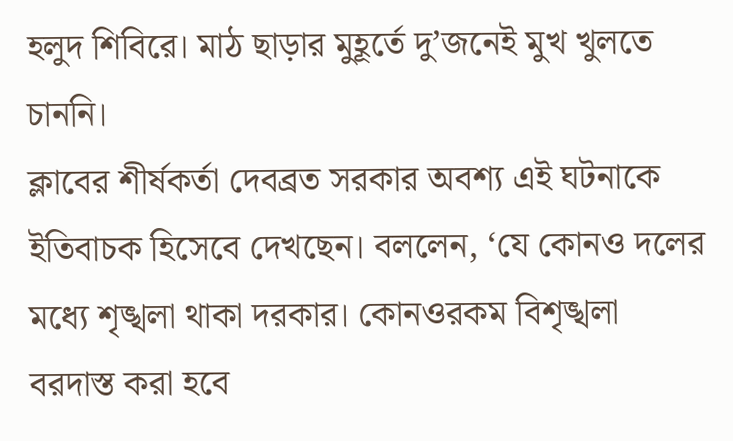হলুদ শিবিরে। মাঠ ছাড়ার মুহূর্তে দু’জনেই মুখ খুলতে চাননি।
ক্লাবের শীর্ষকর্তা দেবব্রত সরকার অবশ্য এই ঘটনাকে ইতিবাচক হিসেবে দেখছেন। বললেন, ‘যে কোনও দলের মধ্যে শৃঙ্খলা থাকা দরকার। কোনওরকম বিশৃঙ্খলা বরদাস্ত করা হবে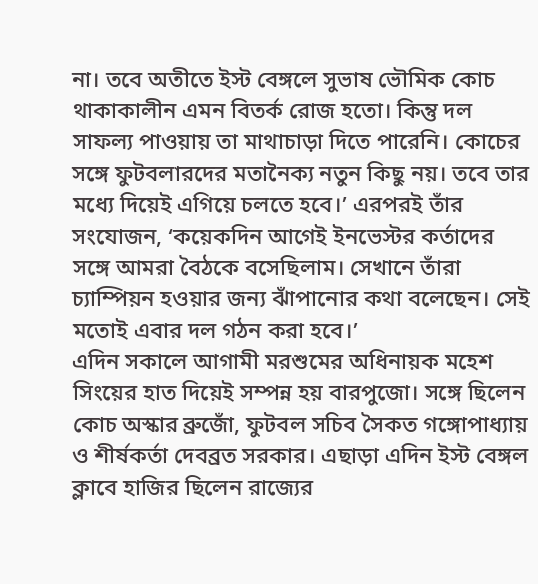না। তবে অতীতে ইস্ট বেঙ্গলে সুভাষ ভৌমিক কোচ থাকাকালীন এমন বিতর্ক রোজ হতো। কিন্তু দল সাফল্য পাওয়ায় তা মাথাচাড়া দিতে পারেনি। কোচের সঙ্গে ফুটবলারদের মতানৈক্য নতুন কিছু নয়। তবে তার মধ্যে দিয়েই এগিয়ে চলতে হবে।’ এরপরই তাঁর সংযোজন, ‘কয়েকদিন আগেই ইনভেস্টর কর্তাদের সঙ্গে আমরা বৈঠকে বসেছিলাম। সেখানে তাঁরা চ্যাম্পিয়ন হওয়ার জন্য ঝাঁপানোর কথা বলেছেন। সেই মতোই এবার দল গঠন করা হবে।’
এদিন সকালে আগামী মরশুমের অধিনায়ক মহেশ সিংয়ের হাত দিয়েই সম্পন্ন হয় বারপুজো। সঙ্গে ছিলেন কোচ অস্কার ব্রুজোঁ, ফুটবল সচিব সৈকত গঙ্গোপাধ্যায় ও শীর্ষকর্তা দেবব্রত সরকার। এছাড়া এদিন ইস্ট বেঙ্গল ক্লাবে হাজির ছিলেন রাজ্যের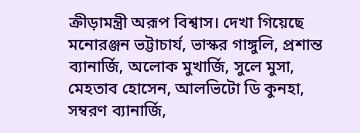ক্রীড়ামন্ত্রী অরূপ বিশ্বাস। দেখা গিয়েছে মনোরঞ্জন ভট্টাচার্য, ভাস্কর গাঙ্গুলি, প্রশান্ত ব্যানার্জি, অলোক মুখার্জি, সুলে মুসা, মেহতাব হোসেন, আলভিটো ডি কুনহা, সম্বরণ ব্যানার্জি,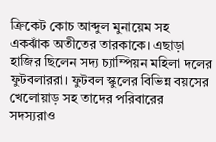ক্রিকেট কোচ আব্দুল মুনায়েম সহ একঝাঁক অতীতের তারকাকে। এছাড়া হাজির ছিলেন সদ্য চ্যাম্পিয়ন মহিলা দলের ফুটবলাররা। ফুটবল স্কুলের বিভিন্ন বয়সের খেলোয়াড় সহ তাদের পরিবারের সদস্যরাও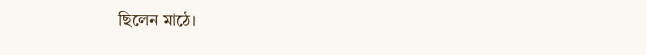ছিলেন মাঠে।